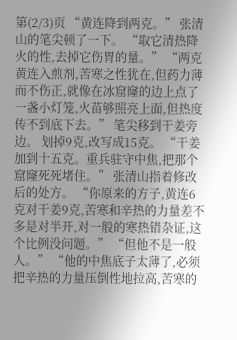第(2/3)页 “黄连降到两克。” 张清山的笔尖顿了一下。 “取它清热降火的性,去掉它伤胃的量。” “两克黄连入煎剂,苦寒之性犹在,但药力薄而不伤正,就像在冰窟窿的边上点了一盏小灯笼,火苗够照亮上面,但热度传不到底下去。” 笔尖移到干姜旁边。 划掉9克,改写成15克。 “干姜加到十五克。重兵驻守中焦,把那个窟窿死死堵住。” 张清山指着修改后的处方。 “你原来的方子,黄连6克对干姜9克,苦寒和辛热的力量差不多是对半开,对一般的寒热错杂证,这个比例没问题。” “但他不是一般人。” “他的中焦底子太薄了,必须把辛热的力量压倒性地拉高,苦寒的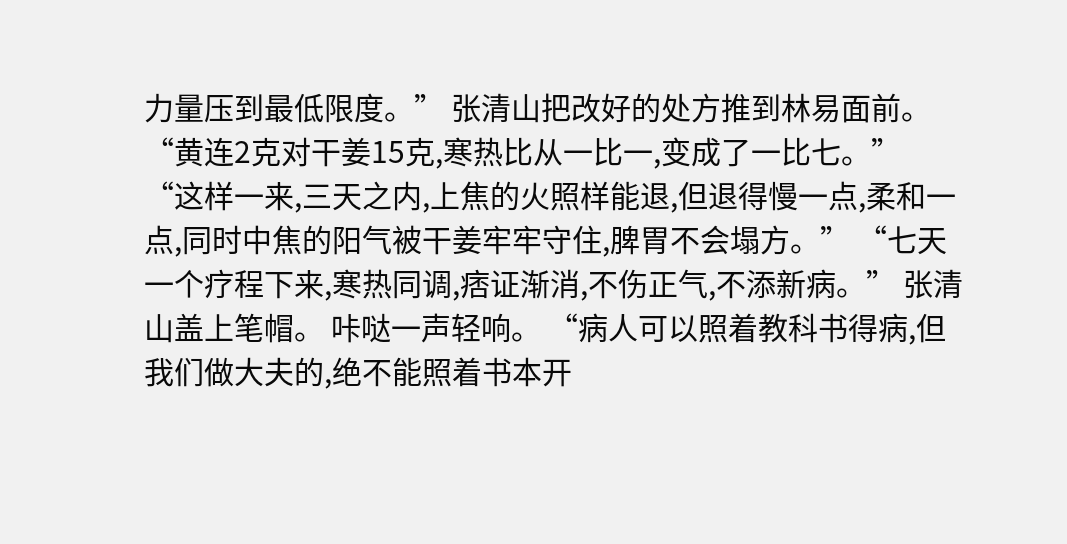力量压到最低限度。” 张清山把改好的处方推到林易面前。 “黄连2克对干姜15克,寒热比从一比一,变成了一比七。” “这样一来,三天之内,上焦的火照样能退,但退得慢一点,柔和一点,同时中焦的阳气被干姜牢牢守住,脾胃不会塌方。” “七天一个疗程下来,寒热同调,痞证渐消,不伤正气,不添新病。” 张清山盖上笔帽。 咔哒一声轻响。 “病人可以照着教科书得病,但我们做大夫的,绝不能照着书本开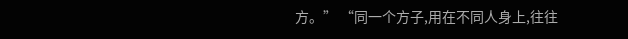方。” “同一个方子,用在不同人身上,往往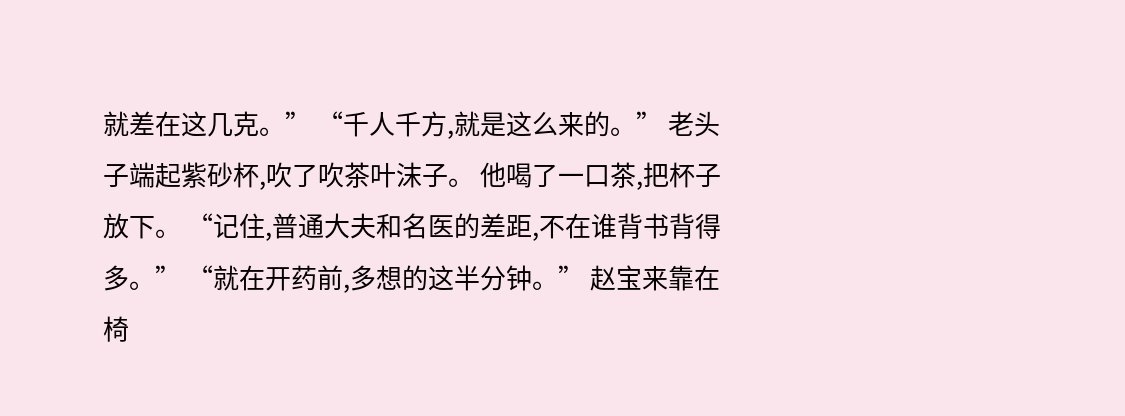就差在这几克。” “千人千方,就是这么来的。” 老头子端起紫砂杯,吹了吹茶叶沫子。 他喝了一口茶,把杯子放下。 “记住,普通大夫和名医的差距,不在谁背书背得多。” “就在开药前,多想的这半分钟。” 赵宝来靠在椅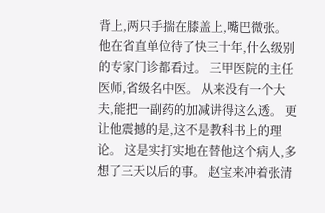背上,两只手揣在膝盖上,嘴巴微张。 他在省直单位待了快三十年,什么级别的专家门诊都看过。 三甲医院的主任医师,省级名中医。 从来没有一个大夫,能把一副药的加减讲得这么透。 更让他震撼的是,这不是教科书上的理论。 这是实打实地在替他这个病人,多想了三天以后的事。 赵宝来冲着张清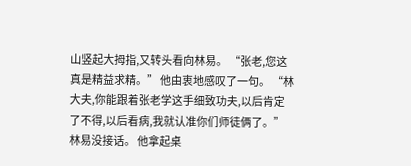山竖起大拇指,又转头看向林易。 “张老,您这真是精益求精。” 他由衷地感叹了一句。 “林大夫,你能跟着张老学这手细致功夫,以后肯定了不得,以后看病,我就认准你们师徒俩了。” 林易没接话。 他拿起桌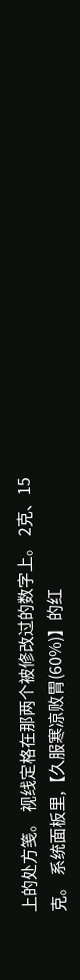上的处方笺。 视线定格在那两个被修改过的数字上。 2克、15克。 系统面板里,【久服寒凉败胃(60%)】的红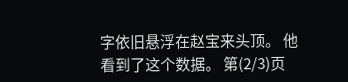字依旧悬浮在赵宝来头顶。 他看到了这个数据。 第(2/3)页